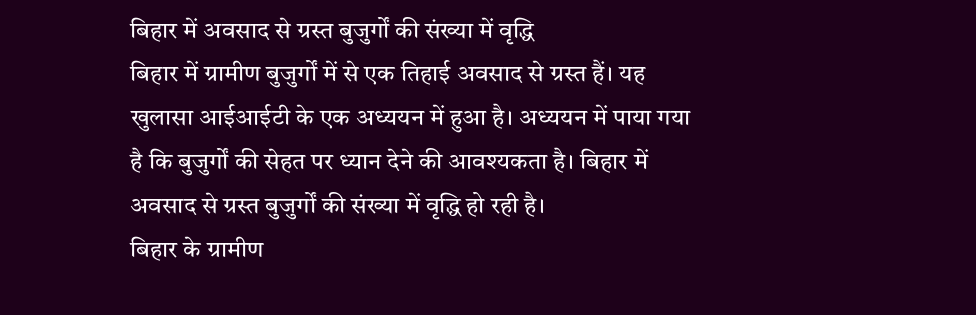बिहार में अवसाद से ग्रस्त बुजुर्गों की संख्या में वृद्धि
बिहार में ग्रामीण बुजुर्गों में से एक तिहाई अवसाद से ग्रस्त हैं। यह खुलासा आईआईटी के एक अध्ययन में हुआ है। अध्ययन में पाया गया है कि बुजुर्गों की सेहत पर ध्यान देने की आवश्यकता है। बिहार में अवसाद से ग्रस्त बुजुर्गों की संख्या में वृद्धि हो रही है।
बिहार के ग्रामीण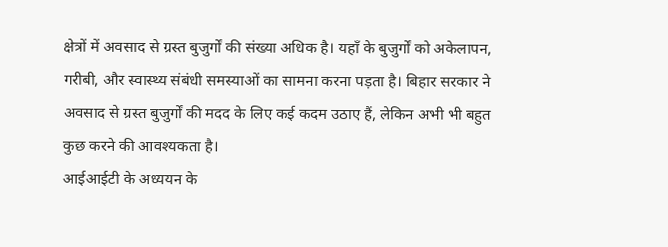क्षेत्रों में अवसाद से ग्रस्त बुजुर्गों की संख्या अधिक है। यहाँ के बुजुर्गों को अकेलापन, गरीबी, और स्वास्थ्य संबंधी समस्याओं का सामना करना पड़ता है। बिहार सरकार ने अवसाद से ग्रस्त बुजुर्गों की मदद के लिए कई कदम उठाए हैं, लेकिन अभी भी बहुत कुछ करने की आवश्यकता है।
आईआईटी के अध्ययन के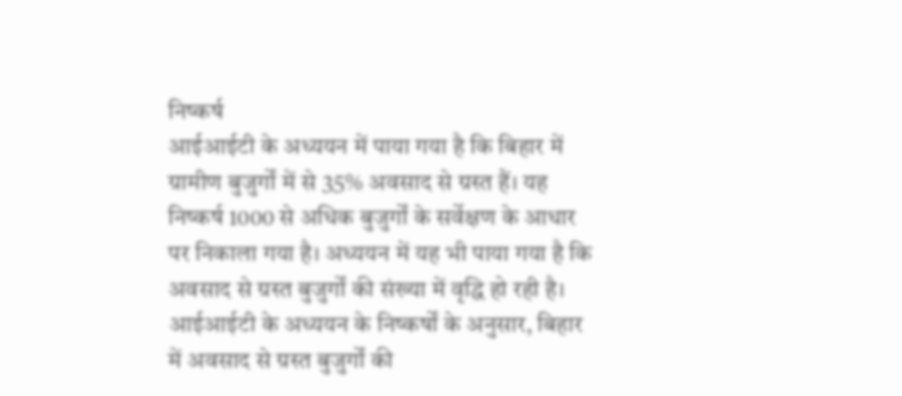निष्कर्ष
आईआईटी के अध्ययन में पाया गया है कि बिहार में ग्रामीण बुजुर्गों में से 35% अवसाद से ग्रस्त हैं। यह निष्कर्ष 1000 से अधिक बुजुर्गों के सर्वेक्षण के आधार पर निकाला गया है। अध्ययन में यह भी पाया गया है कि अवसाद से ग्रस्त बुजुर्गों की संख्या में वृद्धि हो रही है।
आईआईटी के अध्ययन के निष्कर्षों के अनुसार, बिहार में अवसाद से ग्रस्त बुजुर्गों की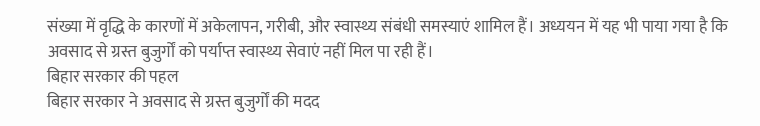संख्या में वृद्धि के कारणों में अकेलापन, गरीबी, और स्वास्थ्य संबंधी समस्याएं शामिल हैं। अध्ययन में यह भी पाया गया है कि अवसाद से ग्रस्त बुजुर्गों को पर्याप्त स्वास्थ्य सेवाएं नहीं मिल पा रही हैं।
बिहार सरकार की पहल
बिहार सरकार ने अवसाद से ग्रस्त बुजुर्गों की मदद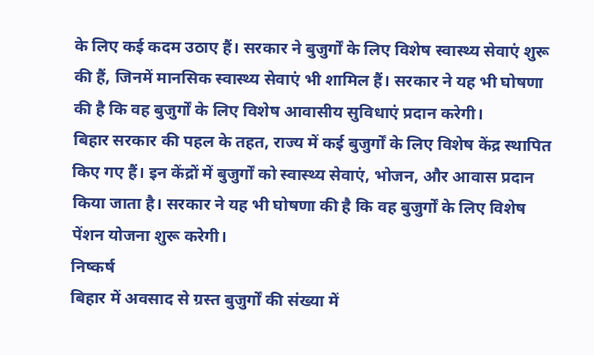के लिए कई कदम उठाए हैं। सरकार ने बुजुर्गों के लिए विशेष स्वास्थ्य सेवाएं शुरू की हैं, जिनमें मानसिक स्वास्थ्य सेवाएं भी शामिल हैं। सरकार ने यह भी घोषणा की है कि वह बुजुर्गों के लिए विशेष आवासीय सुविधाएं प्रदान करेगी।
बिहार सरकार की पहल के तहत, राज्य में कई बुजुर्गों के लिए विशेष केंद्र स्थापित किए गए हैं। इन केंद्रों में बुजुर्गों को स्वास्थ्य सेवाएं, भोजन, और आवास प्रदान किया जाता है। सरकार ने यह भी घोषणा की है कि वह बुजुर्गों के लिए विशेष पेंशन योजना शुरू करेगी।
निष्कर्ष
बिहार में अवसाद से ग्रस्त बुजुर्गों की संख्या में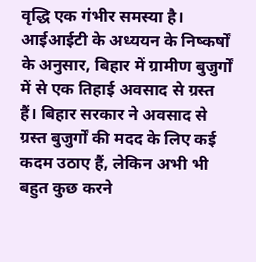वृद्धि एक गंभीर समस्या है। आईआईटी के अध्ययन के निष्कर्षों के अनुसार, बिहार में ग्रामीण बुजुर्गों में से एक तिहाई अवसाद से ग्रस्त हैं। बिहार सरकार ने अवसाद से ग्रस्त बुजुर्गों की मदद के लिए कई कदम उठाए हैं, लेकिन अभी भी बहुत कुछ करने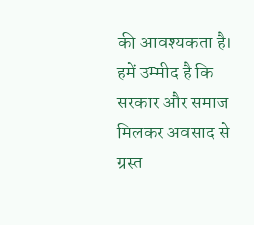की आवश्यकता है। हमें उम्मीद है कि सरकार और समाज मिलकर अवसाद से ग्रस्त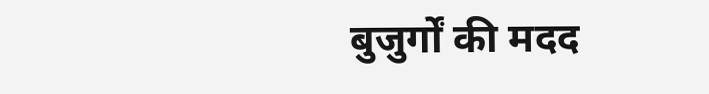बुजुर्गों की मदद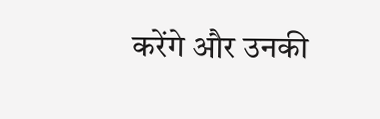करेंगे और उनकी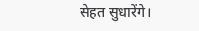सेहत सुधारेंगे।